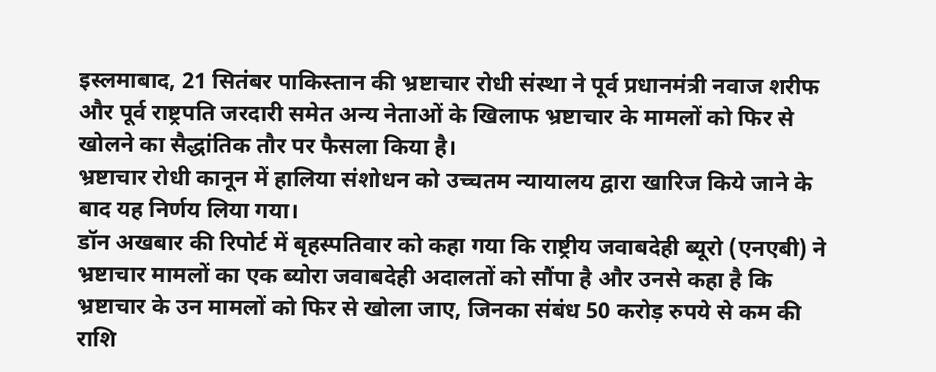इस्लमाबाद, 21 सितंबर पाकिस्तान की भ्रष्टाचार रोधी संस्था ने पूर्व प्रधानमंत्री नवाज शरीफ और पूर्व राष्ट्रपति जरदारी समेत अन्य नेताओं के खिलाफ भ्रष्टाचार के मामलों को फिर से खोलने का सैद्धांतिक तौर पर फैसला किया है।
भ्रष्टाचार रोधी कानून में हालिया संशोधन को उच्चतम न्यायालय द्वारा खारिज किये जाने के बाद यह निर्णय लिया गया।
डॉन अखबार की रिपोर्ट में बृहस्पतिवार को कहा गया कि राष्ट्रीय जवाबदेही ब्यूरो (एनएबी) ने भ्रष्टाचार मामलों का एक ब्योरा जवाबदेही अदालतों को सौंपा है और उनसे कहा है कि भ्रष्टाचार के उन मामलों को फिर से खोला जाए, जिनका संबंध 50 करोड़ रुपये से कम की राशि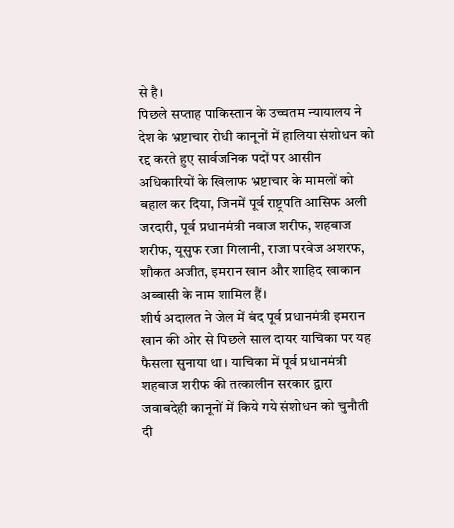से है।
पिछले सप्ताह पाकिस्तान के उच्चतम न्यायालय ने देश के भ्रष्टाचार रोधी कानूनों में हालिया संशोधन को रद्द करते हुए सार्वजनिक पदों पर आसीन अधिकारियों के खिलाफ भ्रष्टाचार के मामलों को बहाल कर दिया, जिनमें पूर्व राष्ट्रपति आसिफ अली जरदारी, पूर्व प्रधानमंत्री नवाज शरीफ, शहबाज शरीफ, यूसुफ रजा गिलानी, राजा परवेज अशरफ, शौकत अजीत, इमरान खान और शाहिद खाकान अब्बासी के नाम शामिल हैं।
शीर्ष अदालत ने जेल में बंद पूर्व प्रधानमंत्री इमरान खान की ओर से पिछले साल दायर याचिका पर यह फैसला सुनाया था। याचिका में पूर्व प्रधानमंत्री शहबाज शरीफ की तत्कालीन सरकार द्वारा जवाबदेही कानूनों में किये गये संशोधन को चुनौती दी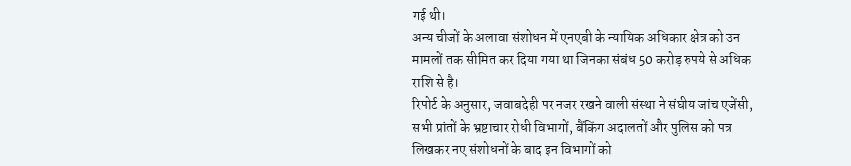गई थी।
अन्य चीजों के अलावा संशोधन में एनएबी के न्यायिक अधिकार क्षेत्र को उन मामलों तक सीमित कर दिया गया था जिनका संबंध 50 करोड़ रुपये से अधिक राशि से है।
रिपोर्ट के अनुसार, जवाबदेही पर नजर रखने वाली संस्था ने संघीय जांच एजेंसी, सभी प्रांतों के भ्रष्टाचार रोधी विभागों, बैंकिंग अदालतों और पुलिस को पत्र लिखकर नए संशोधनों के बाद इन विभागों को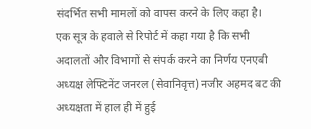संदर्भित सभी मामलों को वापस करने के लिए कहा है।
एक सूत्र के हवाले से रिपोर्ट में कहा गया है कि सभी अदालतों और विभागों से संपर्क करने का निर्णय एनएबी अध्यक्ष लेफ्टिनेंट जनरल (सेवानिवृत्त) नजीर अहमद बट की अध्यक्षता में हाल ही में हुई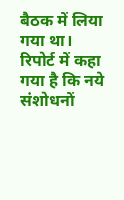बैठक में लिया गया था।
रिपोर्ट में कहा गया है कि नये संशोधनों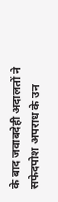के बाद जवाबदेही अदालतों ने सफेदपोश अपराध के उन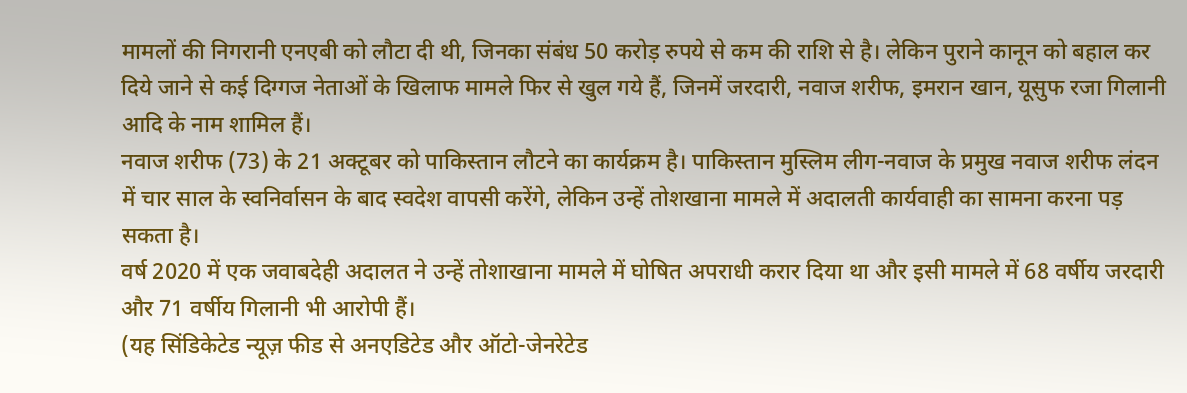मामलों की निगरानी एनएबी को लौटा दी थी, जिनका संबंध 50 करोड़ रुपये से कम की राशि से है। लेकिन पुराने कानून को बहाल कर दिये जाने से कई दिग्गज नेताओं के खिलाफ मामले फिर से खुल गये हैं, जिनमें जरदारी, नवाज शरीफ, इमरान खान, यूसुफ रजा गिलानी आदि के नाम शामिल हैं।
नवाज शरीफ (73) के 21 अक्टूबर को पाकिस्तान लौटने का कार्यक्रम है। पाकिस्तान मुस्लिम लीग-नवाज के प्रमुख नवाज शरीफ लंदन में चार साल के स्वनिर्वासन के बाद स्वदेश वापसी करेंगे, लेकिन उन्हें तोशखाना मामले में अदालती कार्यवाही का सामना करना पड़ सकता है।
वर्ष 2020 में एक जवाबदेही अदालत ने उन्हें तोशाखाना मामले में घोषित अपराधी करार दिया था और इसी मामले में 68 वर्षीय जरदारी और 71 वर्षीय गिलानी भी आरोपी हैं।
(यह सिंडिकेटेड न्यूज़ फीड से अनएडिटेड और ऑटो-जेनरेटेड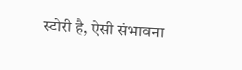स्टोरी है, ऐसी संभावना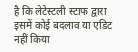है कि लेटेस्टली स्टाफ द्वारा इसमें कोई बदलाव या एडिट नहीं किया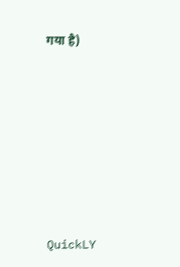गया है)











QuickLY